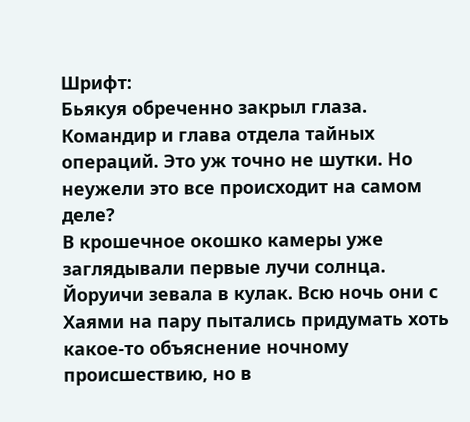Шрифт:
Бьякуя обреченно закрыл глаза. Командир и глава отдела тайных операций. Это уж точно не шутки. Но неужели это все происходит на самом деле?
В крошечное окошко камеры уже заглядывали первые лучи солнца. Йоруичи зевала в кулак. Всю ночь они с Хаями на пару пытались придумать хоть какое-то объяснение ночному происшествию, но в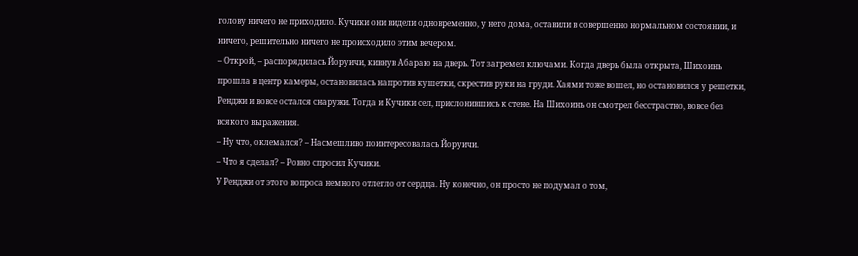голову ничего не приходило. Кучики они видели одновременно, у него дома, оставили в совершенно нормальном состоянии, и ничего, решительно ничего не происходило этим вечером.
– Открой, – распорядилась Йоруичи, кивнув Абараю на дверь. Тот загремел ключами. Когда дверь была открыта, Шихоинь прошла в центр камеры, остановилась напротив кушетки, скрестив руки на груди. Хаями тоже вошел, но остановился у решетки, Ренджи и вовсе остался снаружи. Тогда и Кучики сел, прислонившись к стене. На Шихоинь он смотрел бесстрастно, вовсе без всякого выражения.
– Ну что, оклемался? – Насмешливо поинтересовалась Йоруичи.
– Что я сделал? – Ровно спросил Кучики.
У Ренджи от этого вопроса немного отлегло от сердца. Ну конечно, он просто не подумал о том,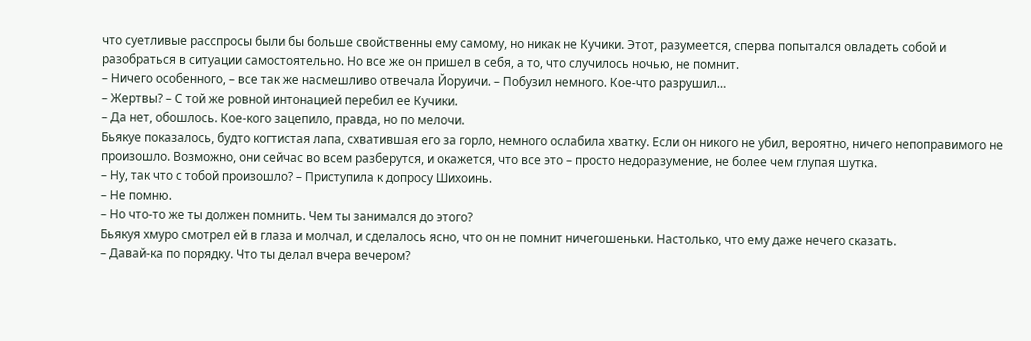что суетливые расспросы были бы больше свойственны ему самому, но никак не Кучики. Этот, разумеется, сперва попытался овладеть собой и разобраться в ситуации самостоятельно. Но все же он пришел в себя, а то, что случилось ночью, не помнит.
– Ничего особенного, – все так же насмешливо отвечала Йоруичи. – Побузил немного. Кое-что разрушил…
– Жертвы? – С той же ровной интонацией перебил ее Кучики.
– Да нет, обошлось. Кое-кого зацепило, правда, но по мелочи.
Бьякуе показалось, будто когтистая лапа, схватившая его за горло, немного ослабила хватку. Если он никого не убил, вероятно, ничего непоправимого не произошло. Возможно, они сейчас во всем разберутся, и окажется, что все это – просто недоразумение, не более чем глупая шутка.
– Ну, так что с тобой произошло? – Приступила к допросу Шихоинь.
– Не помню.
– Но что-то же ты должен помнить. Чем ты занимался до этого?
Бьякуя хмуро смотрел ей в глаза и молчал, и сделалось ясно, что он не помнит ничегошеньки. Настолько, что ему даже нечего сказать.
– Давай-ка по порядку. Что ты делал вчера вечером?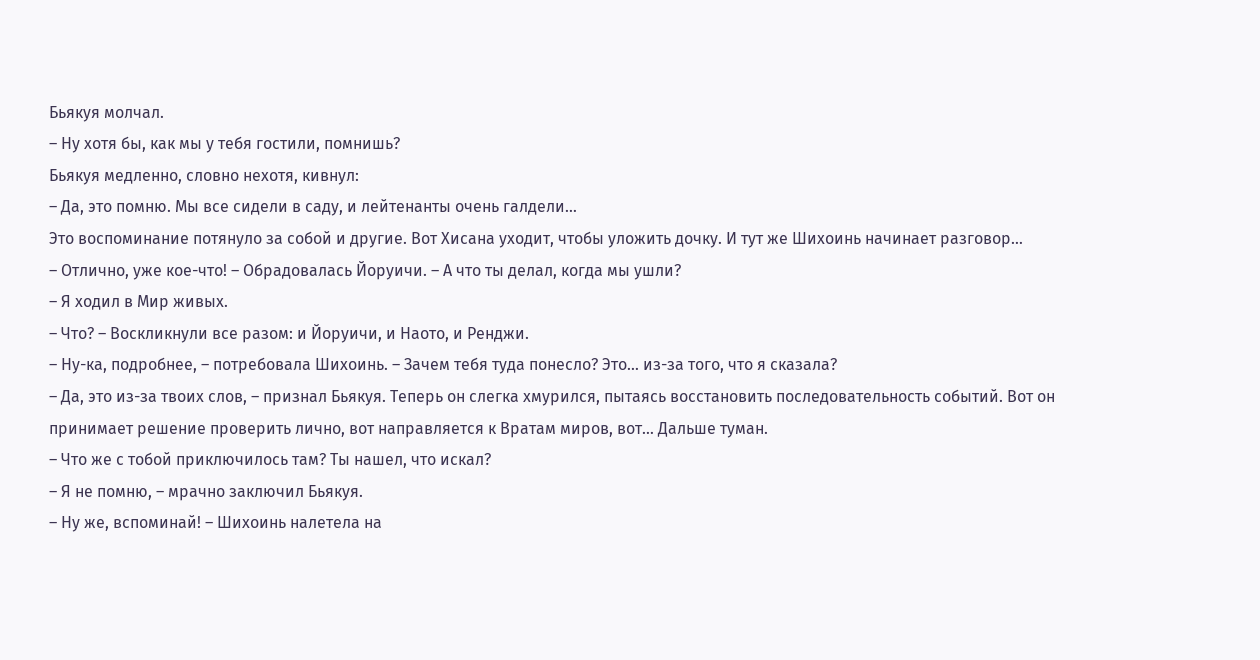Бьякуя молчал.
– Ну хотя бы, как мы у тебя гостили, помнишь?
Бьякуя медленно, словно нехотя, кивнул:
– Да, это помню. Мы все сидели в саду, и лейтенанты очень галдели…
Это воспоминание потянуло за собой и другие. Вот Хисана уходит, чтобы уложить дочку. И тут же Шихоинь начинает разговор…
– Отлично, уже кое-что! – Обрадовалась Йоруичи. – А что ты делал, когда мы ушли?
– Я ходил в Мир живых.
– Что? – Воскликнули все разом: и Йоруичи, и Наото, и Ренджи.
– Ну-ка, подробнее, – потребовала Шихоинь. – Зачем тебя туда понесло? Это… из-за того, что я сказала?
– Да, это из-за твоих слов, – признал Бьякуя. Теперь он слегка хмурился, пытаясь восстановить последовательность событий. Вот он принимает решение проверить лично, вот направляется к Вратам миров, вот… Дальше туман.
– Что же с тобой приключилось там? Ты нашел, что искал?
– Я не помню, – мрачно заключил Бьякуя.
– Ну же, вспоминай! – Шихоинь налетела на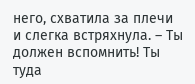него, схватила за плечи и слегка встряхнула. – Ты должен вспомнить! Ты туда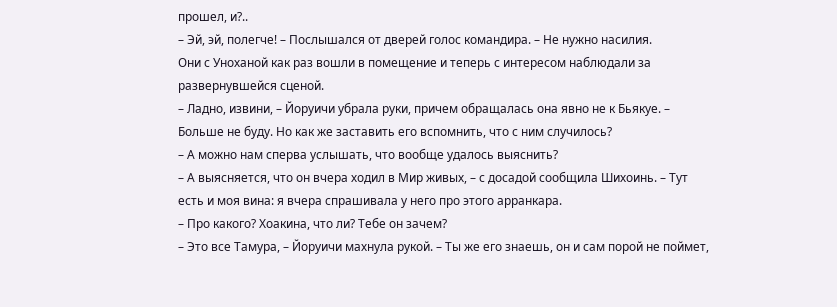прошел, и?..
– Эй, эй, полегче! – Послышался от дверей голос командира. – Не нужно насилия.
Они с Уноханой как раз вошли в помещение и теперь с интересом наблюдали за развернувшейся сценой.
– Ладно, извини, – Йоруичи убрала руки, причем обращалась она явно не к Бьякуе. – Больше не буду. Но как же заставить его вспомнить, что с ним случилось?
– А можно нам сперва услышать, что вообще удалось выяснить?
– А выясняется, что он вчера ходил в Мир живых, – с досадой сообщила Шихоинь. – Тут есть и моя вина: я вчера спрашивала у него про этого арранкара.
– Про какого? Хоакина, что ли? Тебе он зачем?
– Это все Тамура, – Йоруичи махнула рукой. – Ты же его знаешь, он и сам порой не поймет,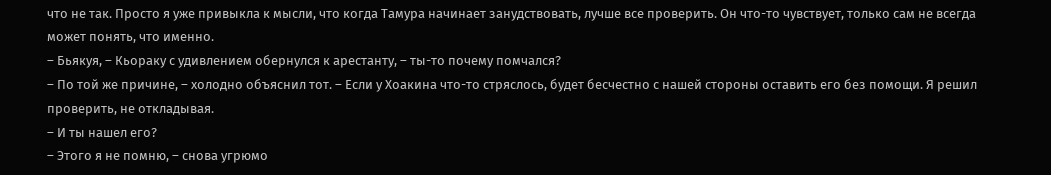что не так. Просто я уже привыкла к мысли, что когда Тамура начинает занудствовать, лучше все проверить. Он что-то чувствует, только сам не всегда может понять, что именно.
– Бьякуя, – Кьораку с удивлением обернулся к арестанту, – ты-то почему помчался?
– По той же причине, – холодно объяснил тот. – Если у Хоакина что-то стряслось, будет бесчестно с нашей стороны оставить его без помощи. Я решил проверить, не откладывая.
– И ты нашел его?
– Этого я не помню, – снова угрюмо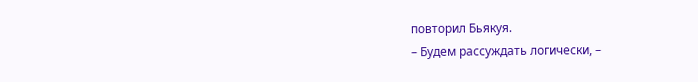повторил Бьякуя.
– Будем рассуждать логически, –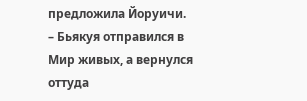предложила Йоруичи. – Бьякуя отправился в Мир живых, а вернулся оттуда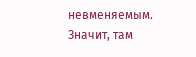невменяемым. Значит, там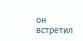он встретил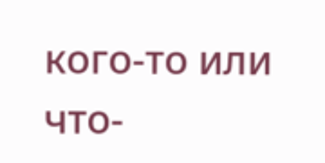кого-то или что-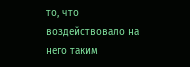то, что воздействовало на него таким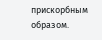прискорбным образом.